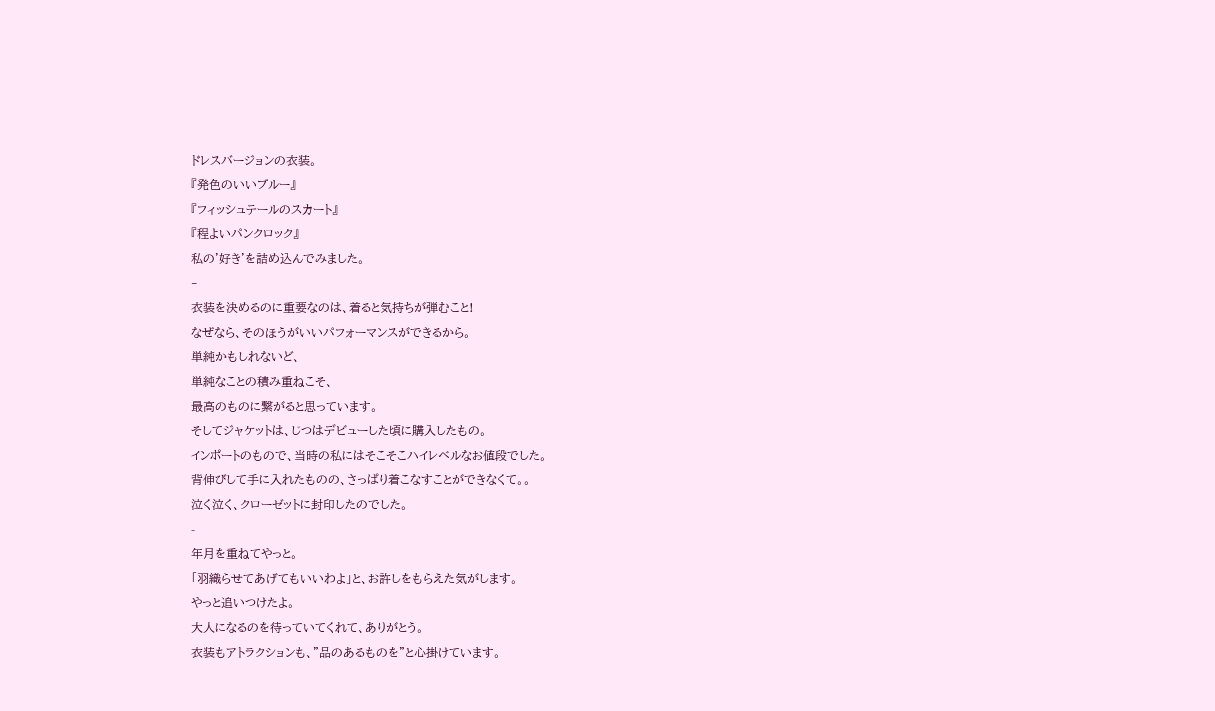ドレスバージョンの衣装。
『発色のいいブルー』
『フィッシュテールのスカート』
『程よいパンクロック』
私の'好き'を詰め込んでみました。
‐
衣装を決めるのに重要なのは、着ると気持ちが弾むこと!
なぜなら、そのほうがいいパフォーマンスができるから。
単純かもしれないど、
単純なことの積み重ねこそ、
最高のものに繋がると思っています。
そしてジャケットは、じつはデビューした頃に購入したもの。
インポートのもので、当時の私にはそこそこハイレベルなお値段でした。
背伸びして手に入れたものの、さっぱり着こなすことができなくて。。
泣く泣く、クローゼットに封印したのでした。
-
年月を重ねてやっと。
「羽織らせてあげてもいいわよ」と、お許しをもらえた気がします。
やっと追いつけたよ。
大人になるのを待っていてくれて、ありがとう。
衣装もアトラクションも、"品のあるものを"と心掛けています。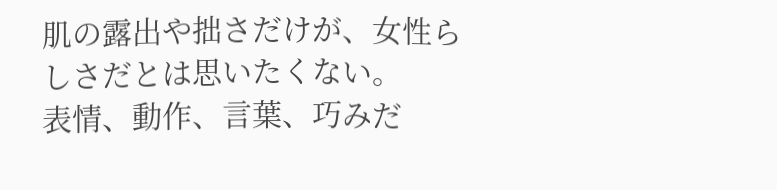肌の露出や拙さだけが、女性らしさだとは思いたくない。
表情、動作、言葉、巧みだ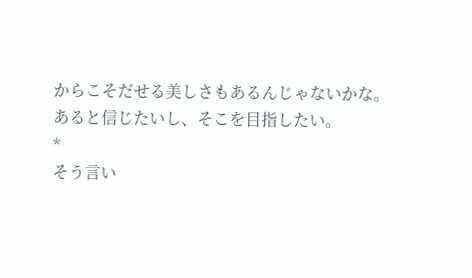からこそだせる美しさもあるんじゃないかな。
あると信じたいし、そこを目指したい。
*
そう言い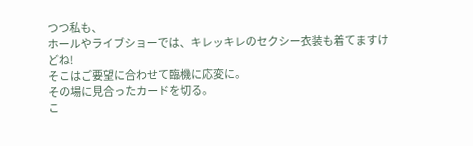つつ私も、
ホールやライブショーでは、キレッキレのセクシー衣装も着てますけどね!
そこはご要望に合わせて臨機に応変に。
その場に見合ったカードを切る。
こ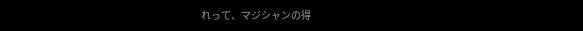れって、マジシャンの得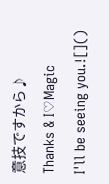意技ですから♪
Thanks & I♡Magic
I'll be seeing you.![]()